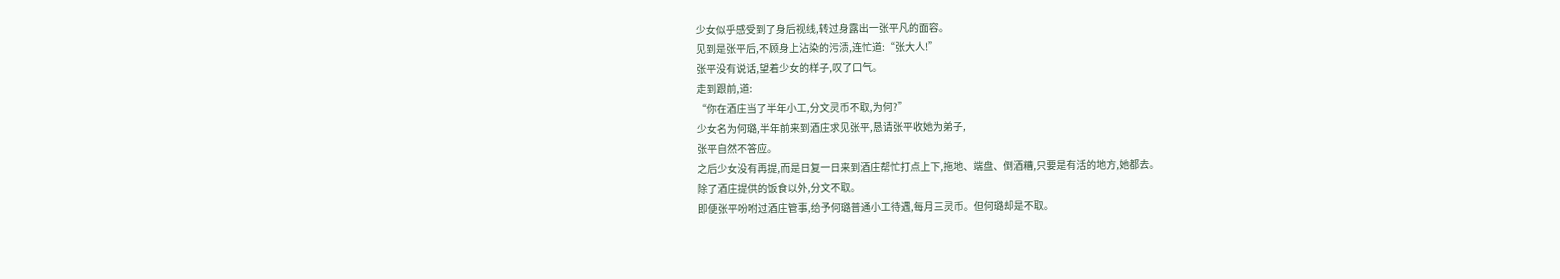少女似乎感受到了身后视线,转过身露出一张平凡的面容。
见到是张平后,不顾身上沾染的污渍,连忙道:“张大人!”
张平没有说话,望着少女的样子,叹了口气。
走到跟前,道:
“你在酒庄当了半年小工,分文灵币不取,为何?”
少女名为何璐,半年前来到酒庄求见张平,恳请张平收她为弟子,
张平自然不答应。
之后少女没有再提,而是日复一日来到酒庄帮忙打点上下,拖地、端盘、倒酒糟,只要是有活的地方,她都去。
除了酒庄提供的饭食以外,分文不取。
即便张平吩咐过酒庄管事,给予何璐普通小工待遇,每月三灵币。但何璐却是不取。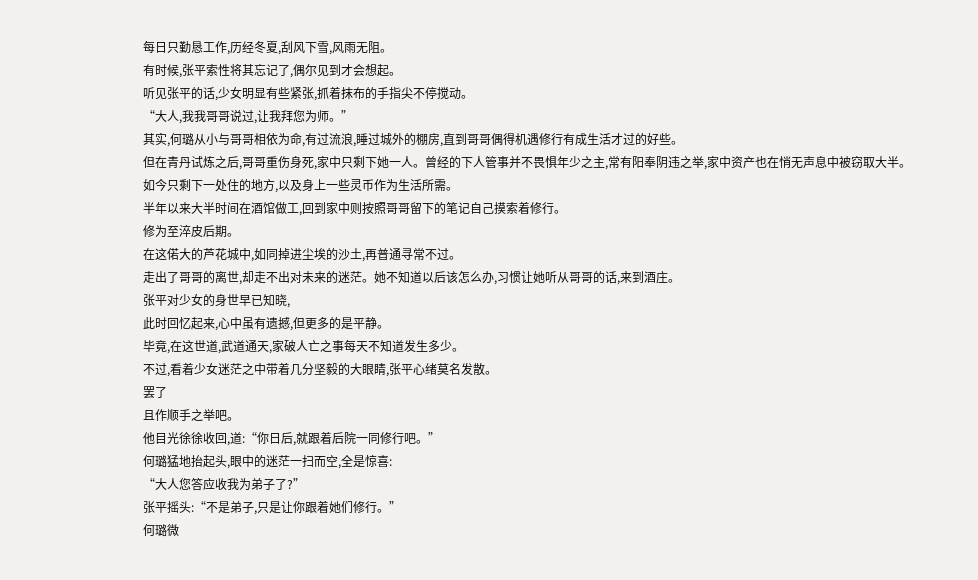每日只勤恳工作,历经冬夏,刮风下雪,风雨无阻。
有时候,张平索性将其忘记了,偶尔见到才会想起。
听见张平的话,少女明显有些紧张,抓着抹布的手指尖不停搅动。
“大人,我我哥哥说过,让我拜您为师。”
其实,何璐从小与哥哥相依为命,有过流浪,睡过城外的棚房,直到哥哥偶得机遇修行有成生活才过的好些。
但在青丹试炼之后,哥哥重伤身死,家中只剩下她一人。曾经的下人管事并不畏惧年少之主,常有阳奉阴违之举,家中资产也在悄无声息中被窃取大半。
如今只剩下一处住的地方,以及身上一些灵币作为生活所需。
半年以来大半时间在酒馆做工,回到家中则按照哥哥留下的笔记自己摸索着修行。
修为至淬皮后期。
在这偌大的芦花城中,如同掉进尘埃的沙土,再普通寻常不过。
走出了哥哥的离世,却走不出对未来的迷茫。她不知道以后该怎么办,习惯让她听从哥哥的话,来到酒庄。
张平对少女的身世早已知晓,
此时回忆起来,心中虽有遗撼,但更多的是平静。
毕竟,在这世道,武道通天,家破人亡之事每天不知道发生多少。
不过,看着少女迷茫之中带着几分坚毅的大眼睛,张平心绪莫名发散。
罢了
且作顺手之举吧。
他目光徐徐收回,道:“你日后,就跟着后院一同修行吧。”
何璐猛地抬起头,眼中的迷茫一扫而空,全是惊喜:
“大人您答应收我为弟子了?”
张平摇头:“不是弟子,只是让你跟着她们修行。”
何璐微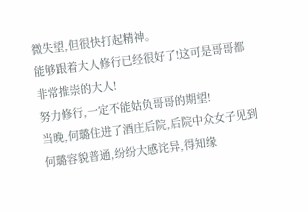微失望,但很快打起精神。
能够跟着大人修行已经很好了!这可是哥哥都非常推崇的大人!
努力修行,一定不能姑负哥哥的期望!
当晚,何璐住进了酒庄后院,后院中众女子见到何璐容貌普通,纷纷大感诧异,得知缘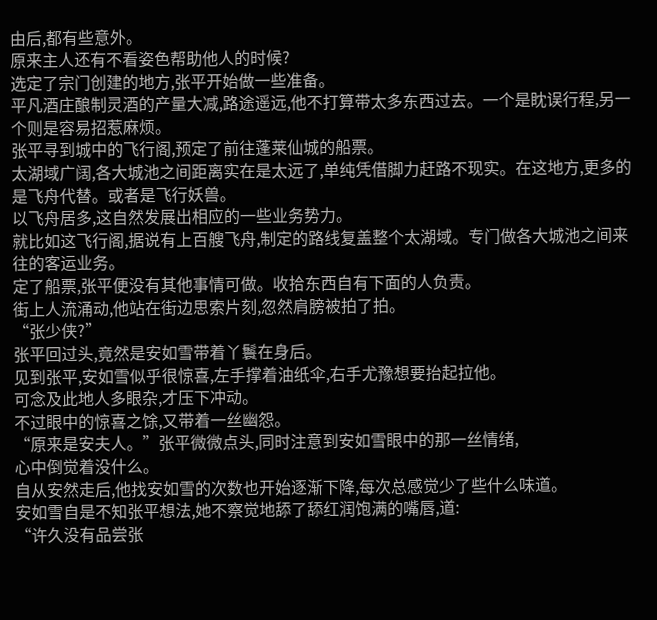由后,都有些意外。
原来主人还有不看姿色帮助他人的时候?
选定了宗门创建的地方,张平开始做一些准备。
平凡酒庄酿制灵酒的产量大减,路途遥远,他不打算带太多东西过去。一个是眈误行程,另一个则是容易招惹麻烦。
张平寻到城中的飞行阁,预定了前往蓬莱仙城的船票。
太湖域广阔,各大城池之间距离实在是太远了,单纯凭借脚力赶路不现实。在这地方,更多的是飞舟代替。或者是飞行妖兽。
以飞舟居多,这自然发展出相应的一些业务势力。
就比如这飞行阁,据说有上百艘飞舟,制定的路线复盖整个太湖域。专门做各大城池之间来往的客运业务。
定了船票,张平便没有其他事情可做。收拾东西自有下面的人负责。
街上人流涌动,他站在街边思索片刻,忽然肩膀被拍了拍。
“张少侠?”
张平回过头,竟然是安如雪带着丫鬟在身后。
见到张平,安如雪似乎很惊喜,左手撑着油纸伞,右手尤豫想要抬起拉他。
可念及此地人多眼杂,才压下冲动。
不过眼中的惊喜之馀,又带着一丝幽怨。
“原来是安夫人。”张平微微点头,同时注意到安如雪眼中的那一丝情绪,
心中倒觉着没什么。
自从安然走后,他找安如雪的次数也开始逐渐下降,每次总感觉少了些什么味道。
安如雪自是不知张平想法,她不察觉地舔了舔红润饱满的嘴唇,道:
“许久没有品尝张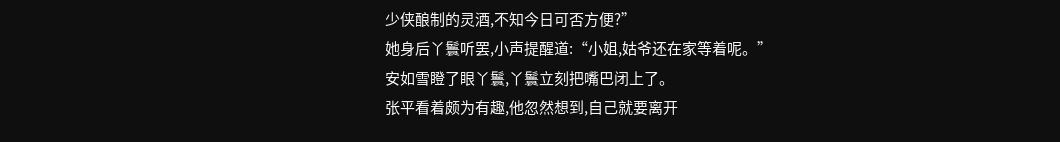少侠酿制的灵酒,不知今日可否方便?”
她身后丫鬟听罢,小声提醒道:“小姐,姑爷还在家等着呢。”
安如雪瞪了眼丫鬟,丫鬟立刻把嘴巴闭上了。
张平看着颇为有趣,他忽然想到,自己就要离开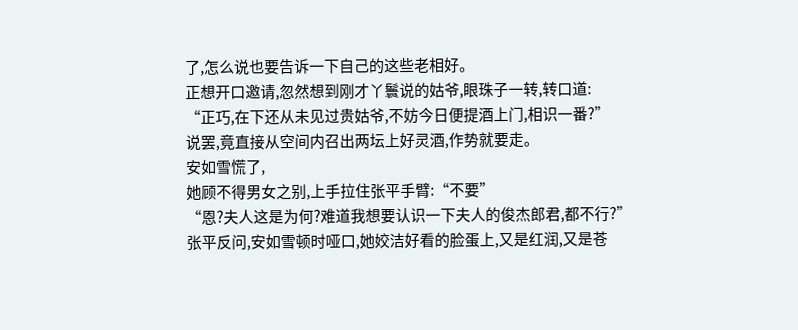了,怎么说也要告诉一下自己的这些老相好。
正想开口邀请,忽然想到刚才丫鬟说的姑爷,眼珠子一转,转口道:
“正巧,在下还从未见过贵姑爷,不妨今日便提酒上门,相识一番?”
说罢,竟直接从空间内召出两坛上好灵酒,作势就要走。
安如雪慌了,
她顾不得男女之别,上手拉住张平手臂:“不要”
“恩?夫人这是为何?难道我想要认识一下夫人的俊杰郎君,都不行?”
张平反问,安如雪顿时哑口,她姣洁好看的脸蛋上,又是红润,又是苍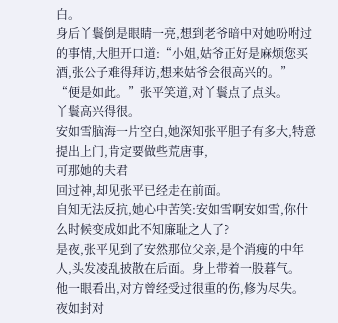白。
身后丫鬟倒是眼睛一亮,想到老爷暗中对她吩咐过的事情,大胆开口道:“小姐,姑爷正好是麻烦您买酒,张公子难得拜访,想来姑爷会很高兴的。”
“便是如此。”张平笑道,对丫鬟点了点头。
丫鬟高兴得很。
安如雪脑海一片空白,她深知张平胆子有多大,特意提出上门,肯定要做些荒唐事,
可那她的夫君
回过神,却见张平已经走在前面。
自知无法反抗,她心中苦笑:安如雪啊安如雪,你什么时候变成如此不知廉耻之人了?
是夜,张平见到了安然那位父亲,是个消瘦的中年人,头发凌乱披散在后面。身上带着一股暮气。
他一眼看出,对方曾经受过很重的伤,修为尽失。
夜如封对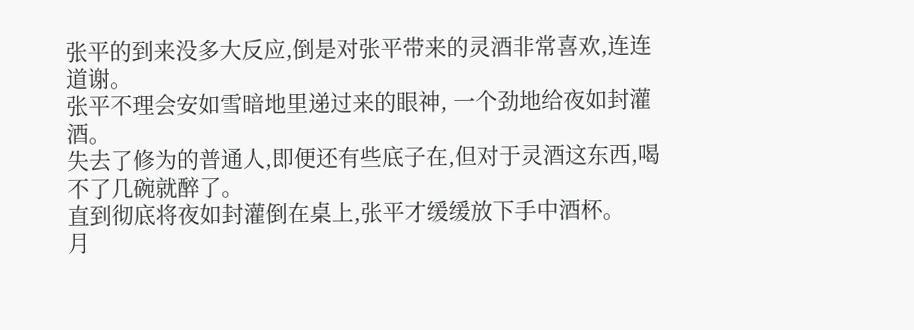张平的到来没多大反应,倒是对张平带来的灵酒非常喜欢,连连道谢。
张平不理会安如雪暗地里递过来的眼神, 一个劲地给夜如封灌酒。
失去了修为的普通人,即便还有些底子在,但对于灵酒这东西,喝不了几碗就醉了。
直到彻底将夜如封灌倒在桌上,张平才缓缓放下手中酒杯。
月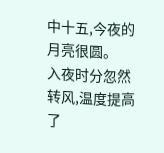中十五,今夜的月亮很圆。
入夜时分忽然转风,温度提高了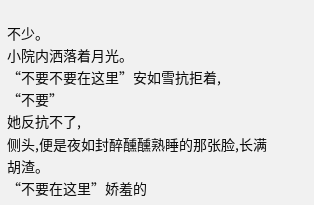不少。
小院内洒落着月光。
“不要不要在这里”安如雪抗拒着,
“不要”
她反抗不了,
侧头,便是夜如封醉醺醺熟睡的那张脸,长满胡渣。
“不要在这里”娇羞的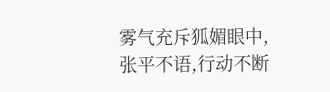雾气充斥狐媚眼中,
张平不语,行动不断